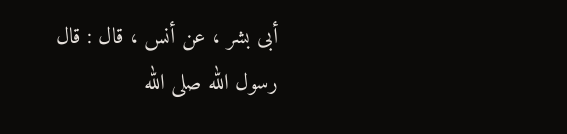أبى بشر ، عن أنس ، قال : قال رسول الله صلى الله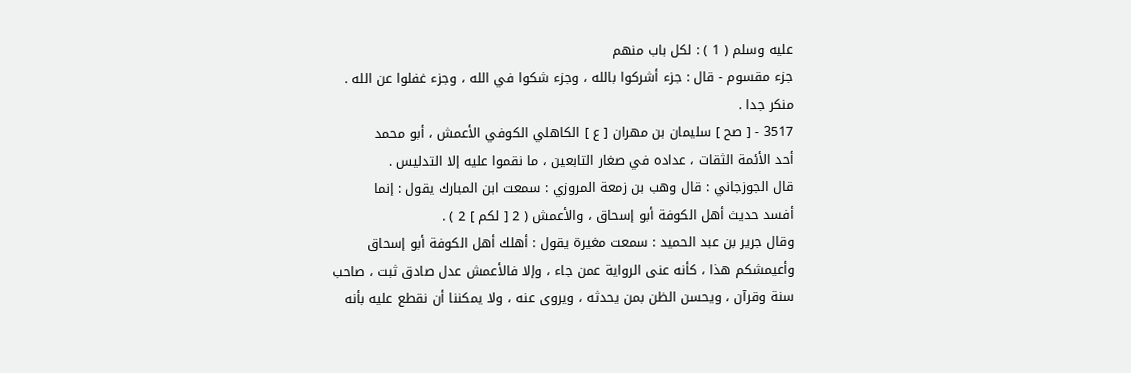عليه وسلم ( 1 ) : لكل باب منهم
جزء مقسوم - قال : جزء أشركوا بالله ، وجزء شكوا في الله ، وجزء غفلوا عن الله .
منكر جدا .
3517 - [ صح ] سليمان بن مهران [ ع ] الكاهلي الكوفي الأعمش ، أبو محمد
أحد الأئمة الثقات ، عداده في صغار التابعين ، ما نقموا عليه إلا التدليس .
قال الجوزجاني : قال وهب بن زمعة المروزي : سمعت ابن المبارك يقول : إنما
أفسد حديث أهل الكوفة أبو إسحاق ، والأعمش ( 2 [ لكم ] 2 ) .
وقال جرير بن عبد الحميد : سمعت مغيرة يقول : أهلك أهل الكوفة أبو إسحاق
وأعيمشكم هذا ، كأنه عنى الرواية عمن جاء ، وإلا فالأعمش عدل صادق ثبت ، صاحب
سنة وقرآن ، ويحسن الظن بمن يحدثه ، ويروى عنه ، ولا يمكننا أن نقطع عليه بأنه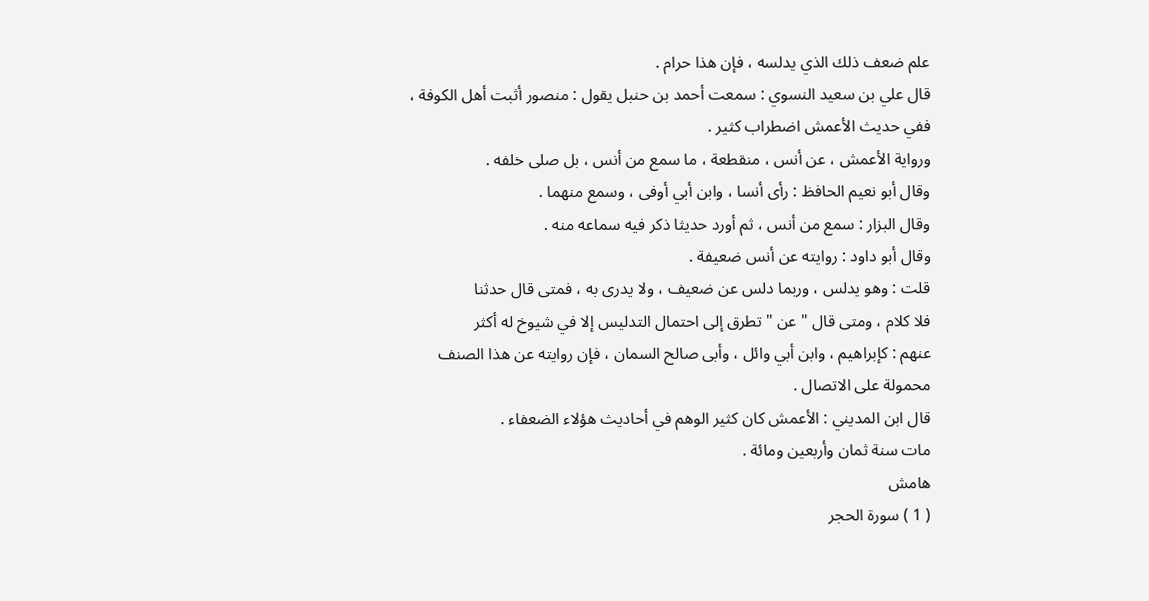علم ضعف ذلك الذي يدلسه ، فإن هذا حرام .
قال علي بن سعيد النسوي : سمعت أحمد بن حنبل يقول : منصور أثبت أهل الكوفة ،
ففي حديث الأعمش اضطراب كثير .
ورواية الأعمش ، عن أنس ، منقطعة ، ما سمع من أنس ، بل صلى خلفه .
وقال أبو نعيم الحافظ : رأى أنسا ، وابن أبي أوفى ، وسمع منهما .
وقال البزار : سمع من أنس ، ثم أورد حديثا ذكر فيه سماعه منه .
وقال أبو داود : روايته عن أنس ضعيفة .
قلت : وهو يدلس ، وربما دلس عن ضعيف ، ولا يدرى به ، فمتى قال حدثنا
فلا كلام ، ومتى قال " عن " تطرق إلى احتمال التدليس إلا في شيوخ له أكثر
عنهم : كإبراهيم ، وابن أبي وائل ، وأبى صالح السمان ، فإن روايته عن هذا الصنف
محمولة على الاتصال .
قال ابن المديني : الأعمش كان كثير الوهم في أحاديث هؤلاء الضعفاء .
مات سنة ثمان وأربعين ومائة .
هامش
( 1 ) سورة الحجر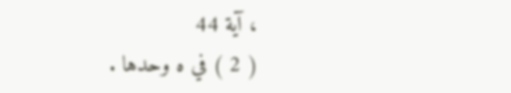، آية 44
( 2 ) في ه وحدها .